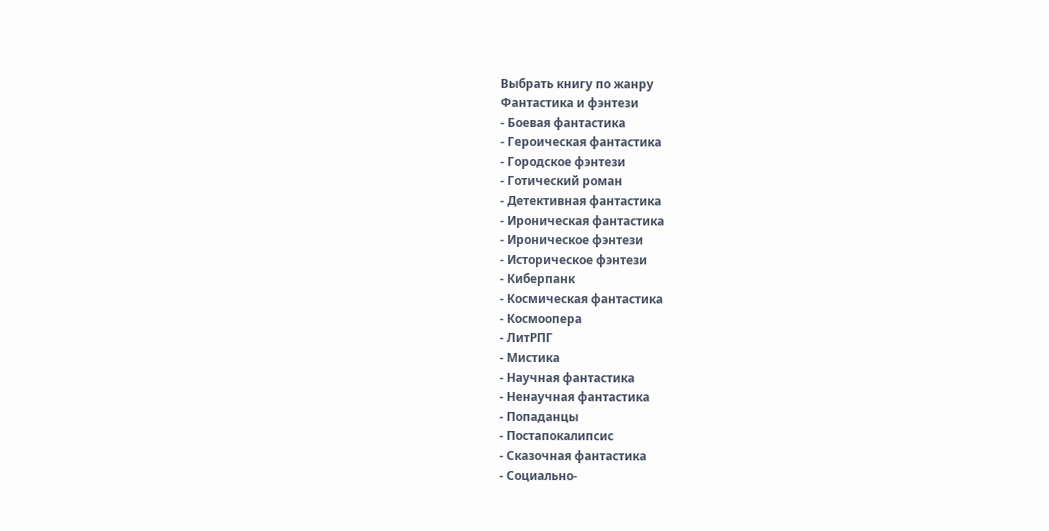Выбрать книгу по жанру
Фантастика и фэнтези
- Боевая фантастика
- Героическая фантастика
- Городское фэнтези
- Готический роман
- Детективная фантастика
- Ироническая фантастика
- Ироническое фэнтези
- Историческое фэнтези
- Киберпанк
- Космическая фантастика
- Космоопера
- ЛитРПГ
- Мистика
- Научная фантастика
- Ненаучная фантастика
- Попаданцы
- Постапокалипсис
- Сказочная фантастика
- Социально-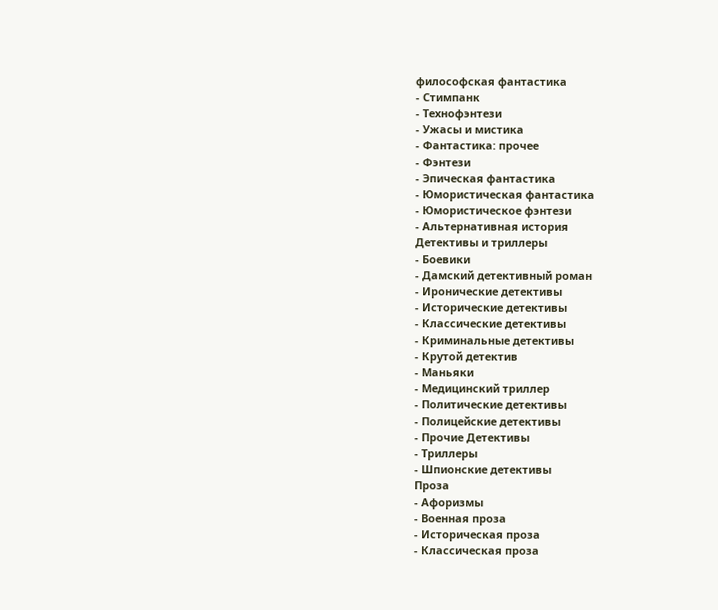философская фантастика
- Стимпанк
- Технофэнтези
- Ужасы и мистика
- Фантастика: прочее
- Фэнтези
- Эпическая фантастика
- Юмористическая фантастика
- Юмористическое фэнтези
- Альтернативная история
Детективы и триллеры
- Боевики
- Дамский детективный роман
- Иронические детективы
- Исторические детективы
- Классические детективы
- Криминальные детективы
- Крутой детектив
- Маньяки
- Медицинский триллер
- Политические детективы
- Полицейские детективы
- Прочие Детективы
- Триллеры
- Шпионские детективы
Проза
- Афоризмы
- Военная проза
- Историческая проза
- Классическая проза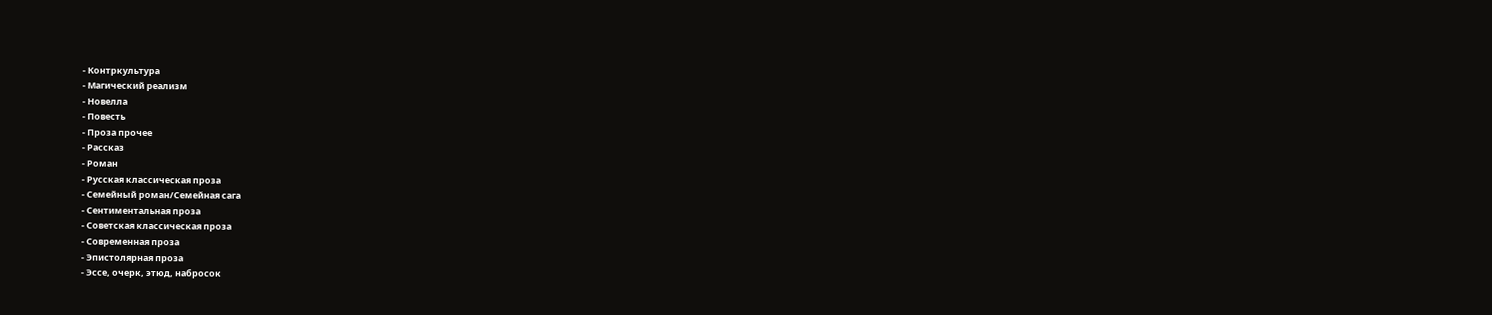- Контркультура
- Магический реализм
- Новелла
- Повесть
- Проза прочее
- Рассказ
- Роман
- Русская классическая проза
- Семейный роман/Семейная сага
- Сентиментальная проза
- Советская классическая проза
- Современная проза
- Эпистолярная проза
- Эссе, очерк, этюд, набросок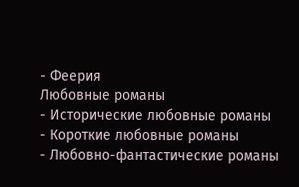- Феерия
Любовные романы
- Исторические любовные романы
- Короткие любовные романы
- Любовно-фантастические романы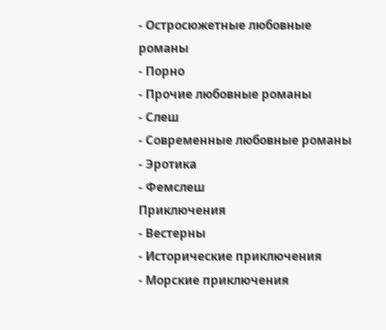- Остросюжетные любовные романы
- Порно
- Прочие любовные романы
- Слеш
- Современные любовные романы
- Эротика
- Фемслеш
Приключения
- Вестерны
- Исторические приключения
- Морские приключения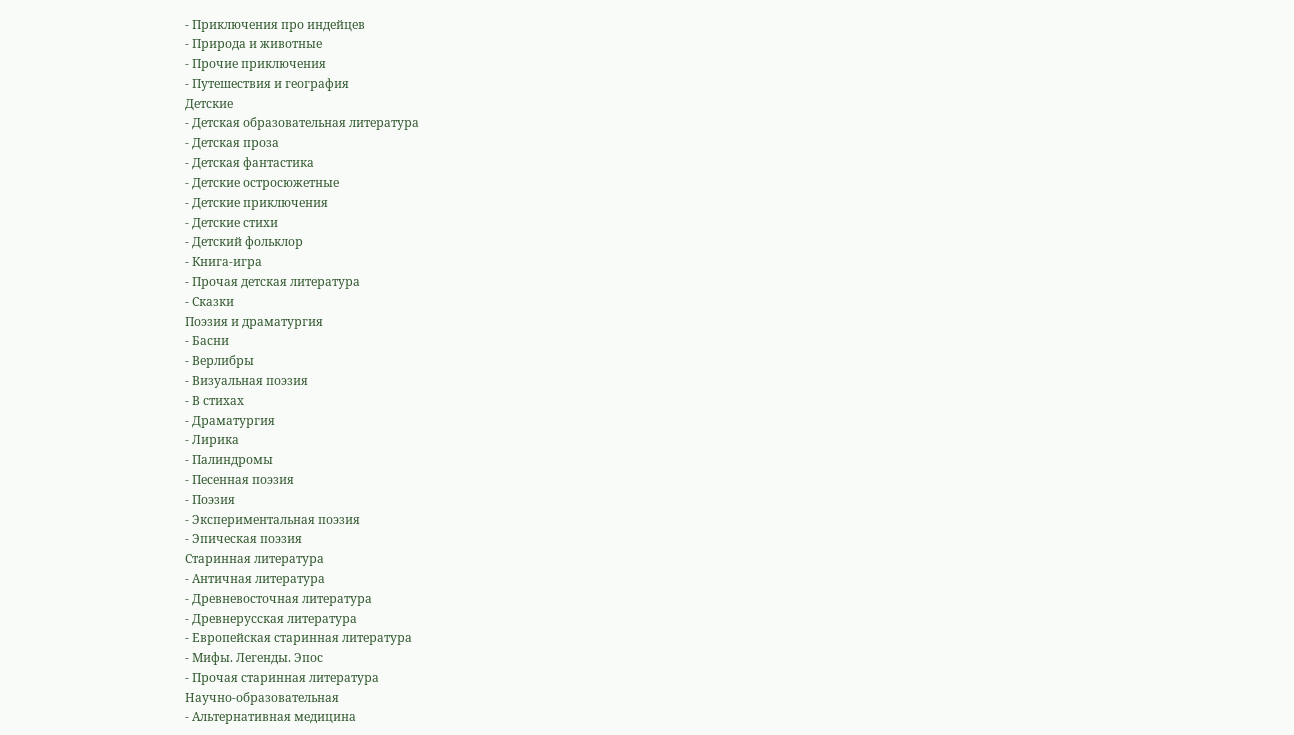- Приключения про индейцев
- Природа и животные
- Прочие приключения
- Путешествия и география
Детские
- Детская образовательная литература
- Детская проза
- Детская фантастика
- Детские остросюжетные
- Детские приключения
- Детские стихи
- Детский фольклор
- Книга-игра
- Прочая детская литература
- Сказки
Поэзия и драматургия
- Басни
- Верлибры
- Визуальная поэзия
- В стихах
- Драматургия
- Лирика
- Палиндромы
- Песенная поэзия
- Поэзия
- Экспериментальная поэзия
- Эпическая поэзия
Старинная литература
- Античная литература
- Древневосточная литература
- Древнерусская литература
- Европейская старинная литература
- Мифы. Легенды. Эпос
- Прочая старинная литература
Научно-образовательная
- Альтернативная медицина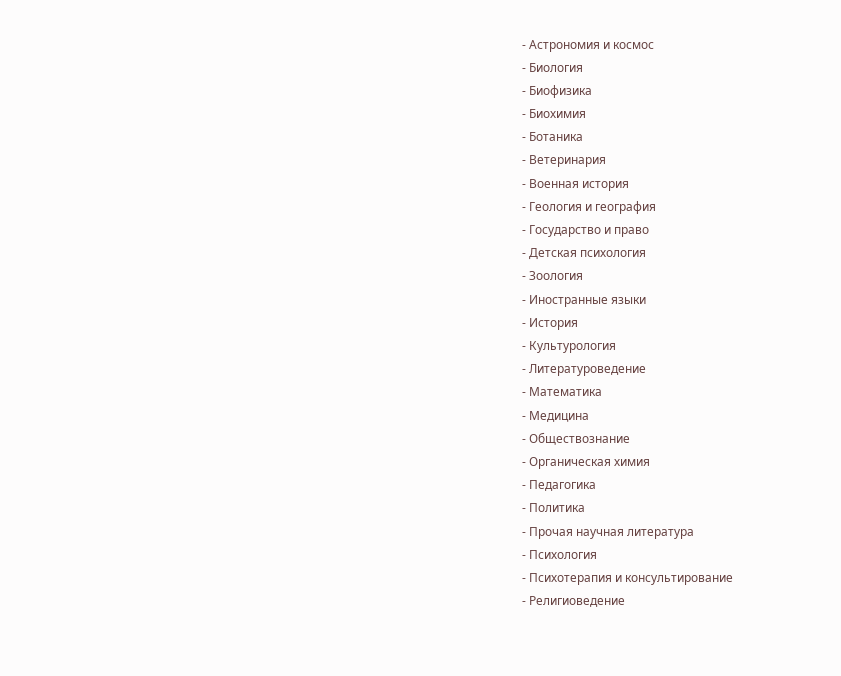- Астрономия и космос
- Биология
- Биофизика
- Биохимия
- Ботаника
- Ветеринария
- Военная история
- Геология и география
- Государство и право
- Детская психология
- Зоология
- Иностранные языки
- История
- Культурология
- Литературоведение
- Математика
- Медицина
- Обществознание
- Органическая химия
- Педагогика
- Политика
- Прочая научная литература
- Психология
- Психотерапия и консультирование
- Религиоведение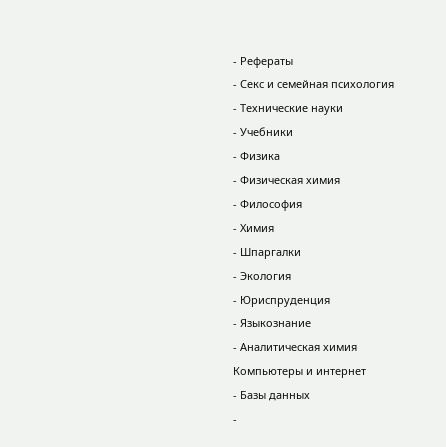- Рефераты
- Секс и семейная психология
- Технические науки
- Учебники
- Физика
- Физическая химия
- Философия
- Химия
- Шпаргалки
- Экология
- Юриспруденция
- Языкознание
- Аналитическая химия
Компьютеры и интернет
- Базы данных
-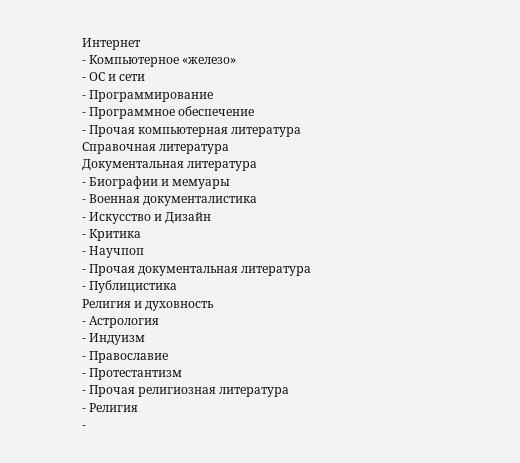Интернет
- Компьютерное «железо»
- ОС и сети
- Программирование
- Программное обеспечение
- Прочая компьютерная литература
Справочная литература
Документальная литература
- Биографии и мемуары
- Военная документалистика
- Искусство и Дизайн
- Критика
- Научпоп
- Прочая документальная литература
- Публицистика
Религия и духовность
- Астрология
- Индуизм
- Православие
- Протестантизм
- Прочая религиозная литература
- Религия
-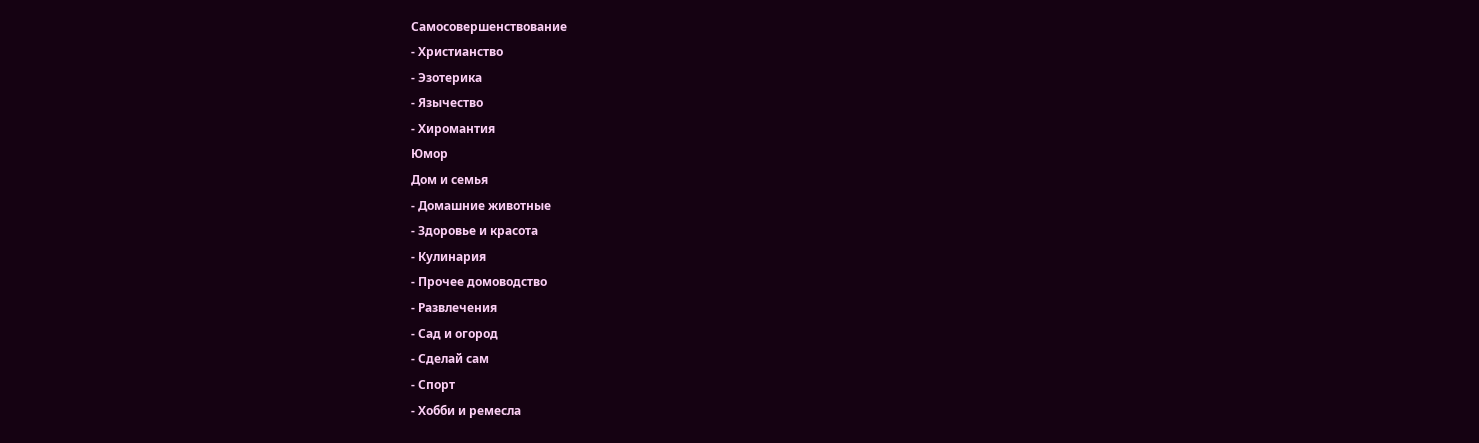Самосовершенствование
- Христианство
- Эзотерика
- Язычество
- Хиромантия
Юмор
Дом и семья
- Домашние животные
- Здоровье и красота
- Кулинария
- Прочее домоводство
- Развлечения
- Сад и огород
- Сделай сам
- Спорт
- Хобби и ремесла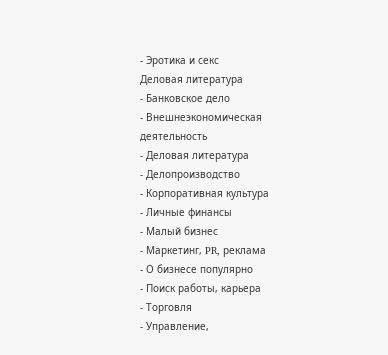- Эротика и секс
Деловая литература
- Банковское дело
- Внешнеэкономическая деятельность
- Деловая литература
- Делопроизводство
- Корпоративная культура
- Личные финансы
- Малый бизнес
- Маркетинг, PR, реклама
- О бизнесе популярно
- Поиск работы, карьера
- Торговля
- Управление,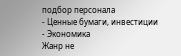подбор персонала
- Ценные бумаги, инвестиции
- Экономика
Жанр не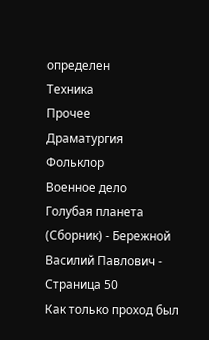определен
Техника
Прочее
Драматургия
Фольклор
Военное дело
Голубая планета (Сборник) - Бережной Василий Павлович - Страница 50
Как только проход был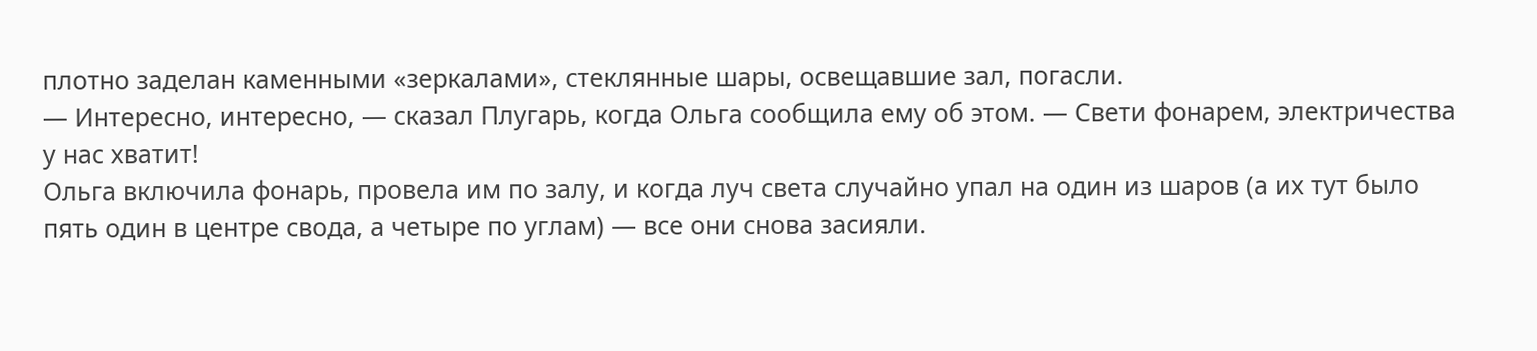плотно заделан каменными «зеркалами», стеклянные шары, освещавшие зал, погасли.
— Интересно, интересно, — сказал Плугарь, когда Ольга сообщила ему об этом. — Свети фонарем, электричества у нас хватит!
Ольга включила фонарь, провела им по залу, и когда луч света случайно упал на один из шаров (а их тут было пять один в центре свода, а четыре по углам) — все они снова засияли.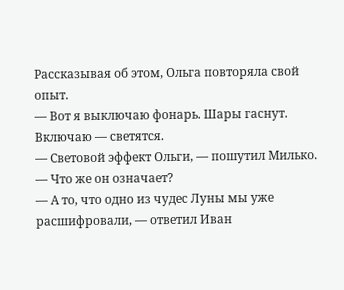Рассказывая об этом, Ольга повторяла свой опыт.
— Вот я выключаю фонарь. Шары гаснут. Включаю — светятся.
— Световой эффект Ольги, — пошутил Милько. — Что же он означает?
— А то, что одно из чудес Луны мы уже расшифровали, — ответил Иван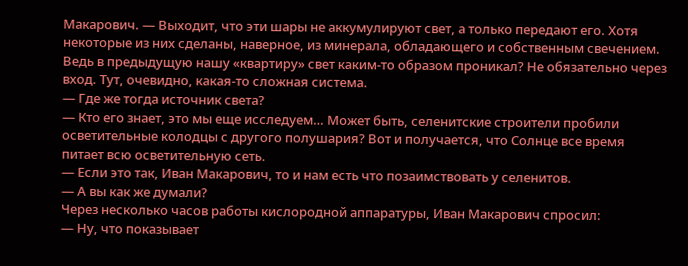Макарович. — Выходит, что эти шары не аккумулируют свет, а только передают его. Хотя некоторые из них сделаны, наверное, из минерала, обладающего и собственным свечением. Ведь в предыдущую нашу «квартиру» свет каким-то образом проникал? Не обязательно через вход. Тут, очевидно, какая-то сложная система.
— Где же тогда источник света?
— Кто его знает, это мы еще исследуем… Может быть, селенитские строители пробили осветительные колодцы с другого полушария? Вот и получается, что Солнце все время питает всю осветительную сеть.
— Если это так, Иван Макарович, то и нам есть что позаимствовать у селенитов.
— А вы как же думали?
Через несколько часов работы кислородной аппаратуры, Иван Макарович спросил:
— Ну, что показывает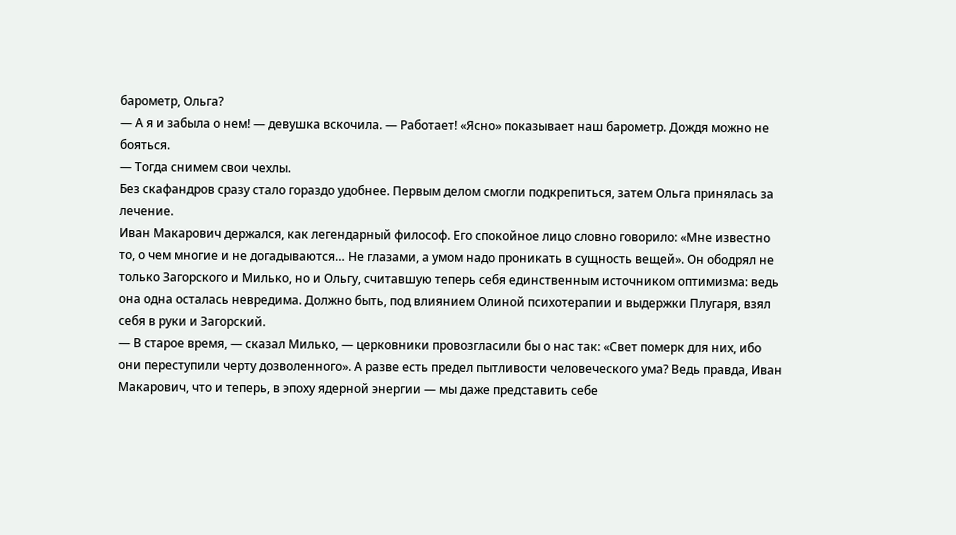барометр, Ольга?
— А я и забыла о нем! — девушка вскочила. — Работает! «Ясно» показывает наш барометр. Дождя можно не бояться.
— Тогда снимем свои чехлы.
Без скафандров сразу стало гораздо удобнее. Первым делом смогли подкрепиться, затем Ольга принялась за лечение.
Иван Макарович держался, как легендарный философ. Его спокойное лицо словно говорило: «Мне известно то, о чем многие и не догадываются… Не глазами, а умом надо проникать в сущность вещей». Он ободрял не только Загорского и Милько, но и Ольгу, считавшую теперь себя единственным источником оптимизма: ведь она одна осталась невредима. Должно быть, под влиянием Олиной психотерапии и выдержки Плугаря, взял себя в руки и Загорский.
— В старое время, — сказал Милько, — церковники провозгласили бы о нас так: «Свет померк для них, ибо они переступили черту дозволенного». А разве есть предел пытливости человеческого ума? Ведь правда, Иван Макарович, что и теперь, в эпоху ядерной энергии — мы даже представить себе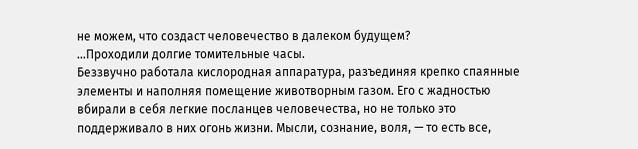не можем, что создаст человечество в далеком будущем?
…Проходили долгие томительные часы.
Беззвучно работала кислородная аппаратура, разъединяя крепко спаянные элементы и наполняя помещение животворным газом. Его с жадностью вбирали в себя легкие посланцев человечества, но не только это поддерживало в них огонь жизни. Мысли, сознание, воля, — то есть все,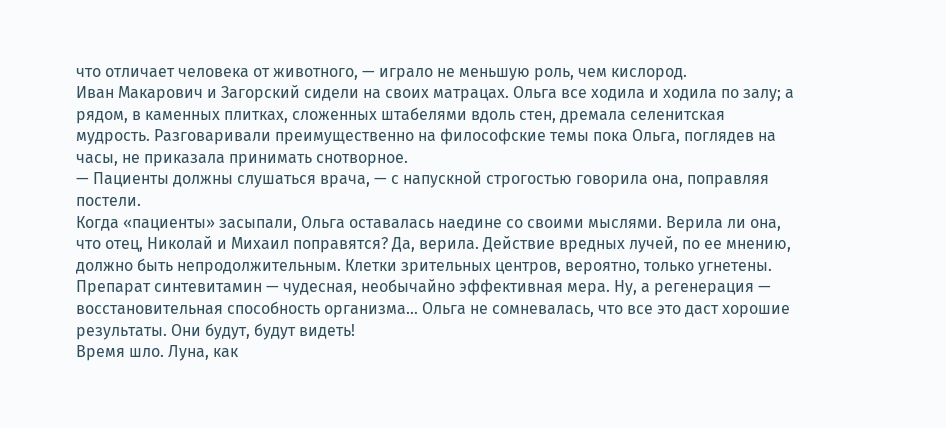что отличает человека от животного, — играло не меньшую роль, чем кислород.
Иван Макарович и Загорский сидели на своих матрацах. Ольга все ходила и ходила по залу; а рядом, в каменных плитках, сложенных штабелями вдоль стен, дремала селенитская мудрость. Разговаривали преимущественно на философские темы пока Ольга, поглядев на часы, не приказала принимать снотворное.
— Пациенты должны слушаться врача, — с напускной строгостью говорила она, поправляя постели.
Когда «пациенты» засыпали, Ольга оставалась наедине со своими мыслями. Верила ли она, что отец, Николай и Михаил поправятся? Да, верила. Действие вредных лучей, по ее мнению, должно быть непродолжительным. Клетки зрительных центров, вероятно, только угнетены. Препарат синтевитамин — чудесная, необычайно эффективная мера. Ну, а регенерация — восстановительная способность организма… Ольга не сомневалась, что все это даст хорошие результаты. Они будут, будут видеть!
Время шло. Луна, как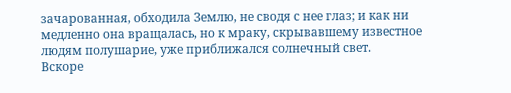зачарованная, обходила Землю, не сводя с нее глаз; и как ни медленно она вращалась, но к мраку, скрывавшему известное людям полушарие, уже приближался солнечный свет.
Вскоре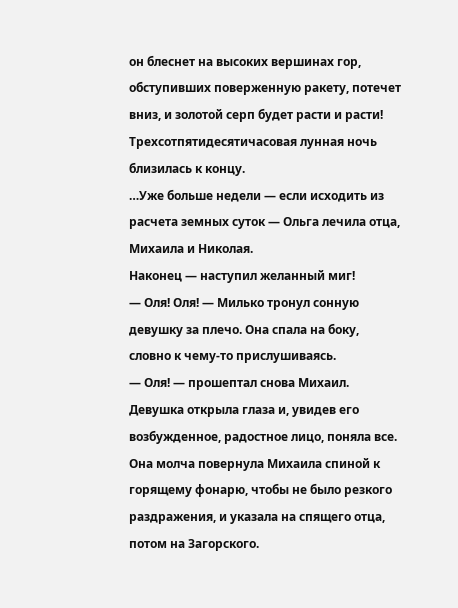он блеснет на высоких вершинах гор, обступивших поверженную ракету, потечет вниз, и золотой серп будет расти и расти!
Трехсотпятидесятичасовая лунная ночь близилась к концу.
…Уже больше недели — если исходить из расчета земных суток — Ольга лечила отца, Михаила и Николая.
Наконец — наступил желанный миг!
— Оля! Оля! — Милько тронул сонную девушку за плечо. Она спала на боку, словно к чему-то прислушиваясь.
— Оля! — прошептал снова Михаил.
Девушка открыла глаза и, увидев его возбужденное, радостное лицо, поняла все.
Она молча повернула Михаила спиной к горящему фонарю, чтобы не было резкого раздражения, и указала на спящего отца, потом на Загорского.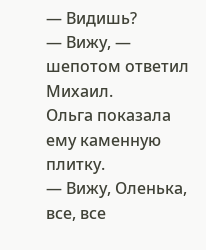— Видишь?
— Вижу, — шепотом ответил Михаил.
Ольга показала ему каменную плитку.
— Вижу, Оленька, все, все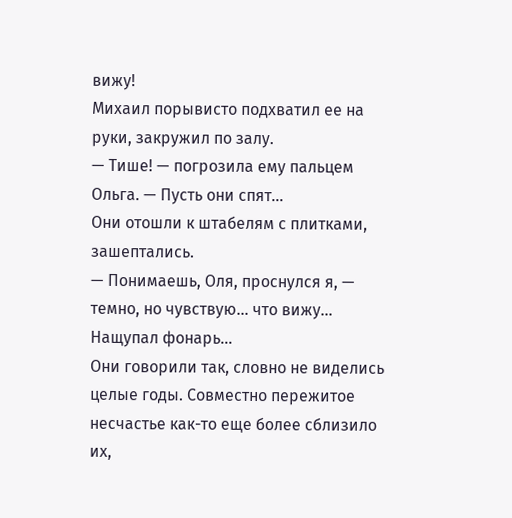вижу!
Михаил порывисто подхватил ее на руки, закружил по залу.
— Тише! — погрозила ему пальцем Ольга. — Пусть они спят…
Они отошли к штабелям с плитками, зашептались.
— Понимаешь, Оля, проснулся я, — темно, но чувствую… что вижу… Нащупал фонарь…
Они говорили так, словно не виделись целые годы. Совместно пережитое несчастье как-то еще более сблизило их,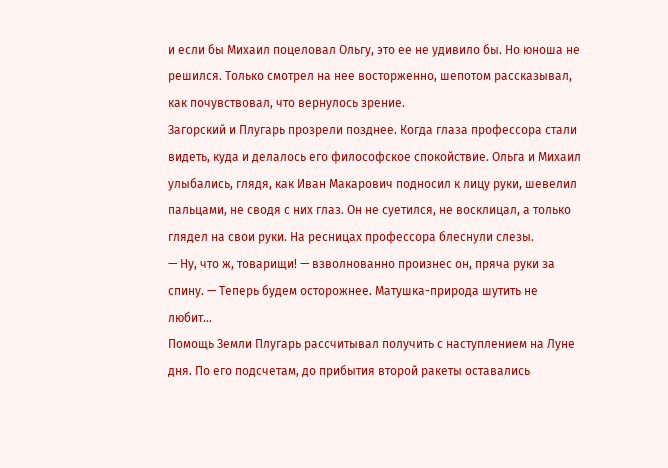и если бы Михаил поцеловал Ольгу, это ее не удивило бы. Но юноша не решился. Только смотрел на нее восторженно, шепотом рассказывал, как почувствовал, что вернулось зрение.
Загорский и Плугарь прозрели позднее. Когда глаза профессора стали видеть, куда и делалось его философское спокойствие. Ольга и Михаил улыбались, глядя, как Иван Макарович подносил к лицу руки, шевелил пальцами, не сводя с них глаз. Он не суетился, не восклицал, а только глядел на свои руки. На ресницах профессора блеснули слезы.
— Ну, что ж, товарищи! — взволнованно произнес он, пряча руки за спину. — Теперь будем осторожнее. Матушка-природа шутить не любит…
Помощь Земли Плугарь рассчитывал получить с наступлением на Луне дня. По его подсчетам, до прибытия второй ракеты оставались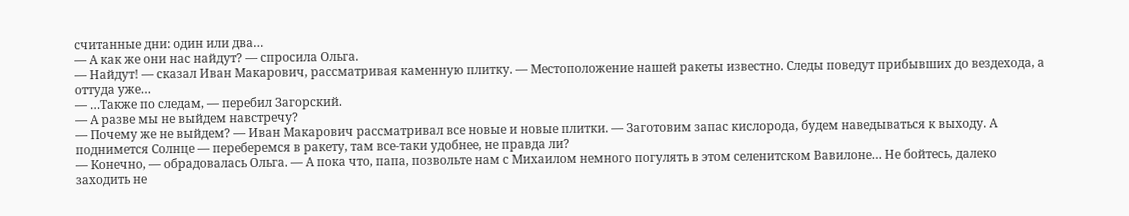считанные дни: один или два…
— А как же они нас найдут? — спросила Ольга.
— Найдут! — сказал Иван Макарович, рассматривая каменную плитку. — Местоположение нашей ракеты известно. Следы поведут прибывших до вездехода, а оттуда уже…
— …Также по следам, — перебил Загорский.
— А разве мы не выйдем навстречу?
— Почему же не выйдем? — Иван Макарович рассматривал все новые и новые плитки. — Заготовим запас кислорода, будем наведываться к выходу. А поднимется Солнце — переберемся в ракету, там все-таки удобнее, не правда ли?
— Конечно, — обрадовалась Ольга. — А пока что, папа, позвольте нам с Михаилом немного погулять в этом селенитском Вавилоне… Не бойтесь, далеко заходить не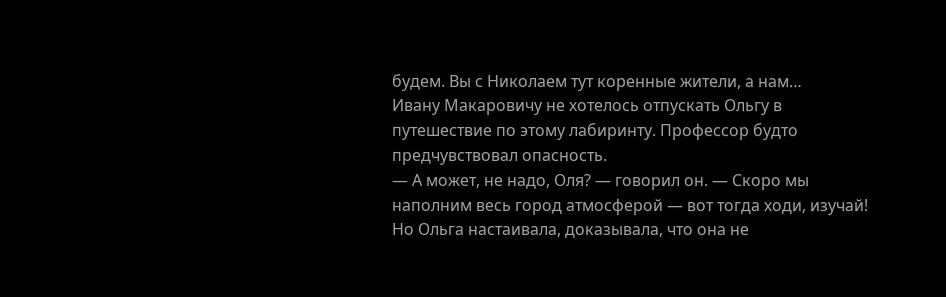будем. Вы с Николаем тут коренные жители, а нам…
Ивану Макаровичу не хотелось отпускать Ольгу в путешествие по этому лабиринту. Профессор будто предчувствовал опасность.
— А может, не надо, Оля? — говорил он. — Скоро мы наполним весь город атмосферой — вот тогда ходи, изучай!
Но Ольга настаивала, доказывала, что она не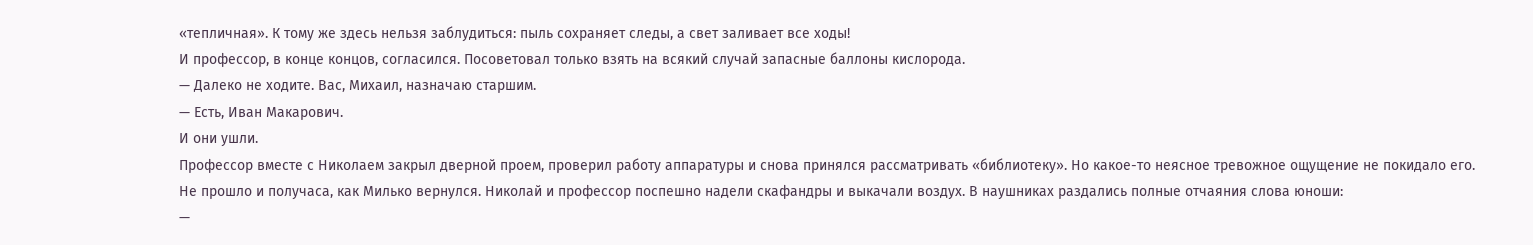«тепличная». К тому же здесь нельзя заблудиться: пыль сохраняет следы, а свет заливает все ходы!
И профессор, в конце концов, согласился. Посоветовал только взять на всякий случай запасные баллоны кислорода.
— Далеко не ходите. Вас, Михаил, назначаю старшим.
— Есть, Иван Макарович.
И они ушли.
Профессор вместе с Николаем закрыл дверной проем, проверил работу аппаратуры и снова принялся рассматривать «библиотеку». Но какое-то неясное тревожное ощущение не покидало его.
Не прошло и получаса, как Милько вернулся. Николай и профессор поспешно надели скафандры и выкачали воздух. В наушниках раздались полные отчаяния слова юноши:
—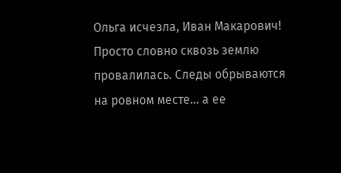Ольга исчезла, Иван Макарович! Просто словно сквозь землю провалилась. Следы обрываются на ровном месте… а ее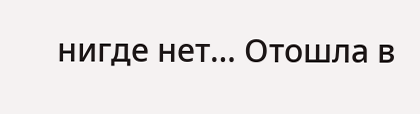нигде нет… Отошла в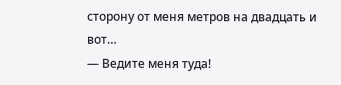сторону от меня метров на двадцать и вот…
— Ведите меня туда!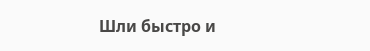Шли быстро и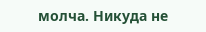молча. Никуда не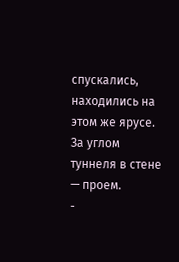спускались, находились на этом же ярусе. За углом туннеля в стене — проем.
-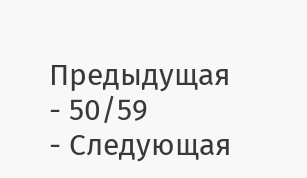Предыдущая
- 50/59
- Следующая